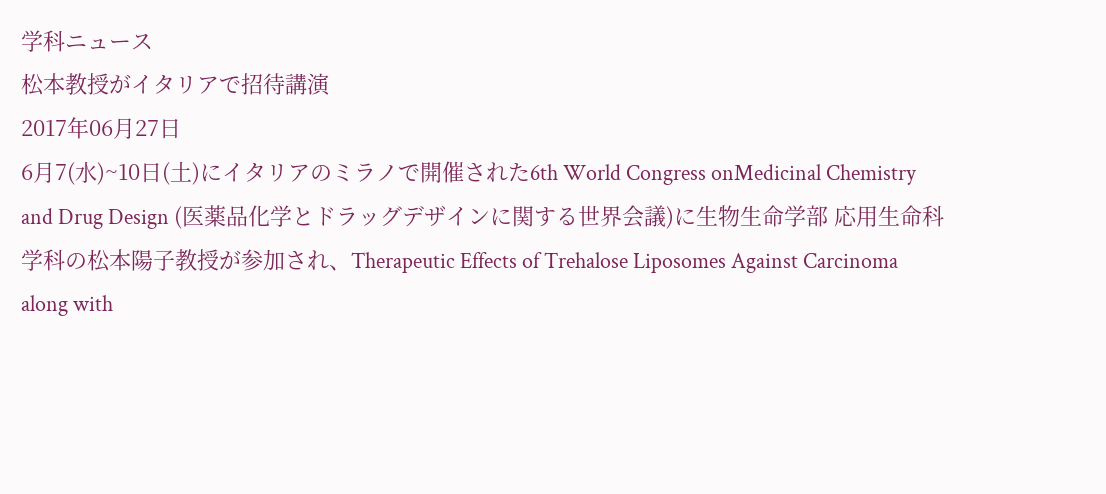学科ニュース
松本教授がイタリアで招待講演
2017年06月27日
6月7(水)~10日(土)にイタリアのミラノで開催された6th World Congress onMedicinal Chemistry and Drug Design (医薬品化学とドラッグデザインに関する世界会議)に生物生命学部 応用生命科学科の松本陽子教授が参加され、Therapeutic Effects of Trehalose Liposomes Against Carcinoma along with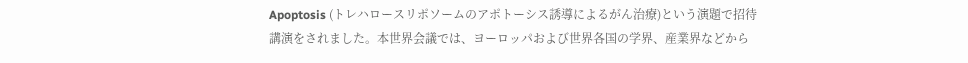Apoptosis (トレハロースリポソームのアポトーシス誘導によるがん治療)という演題で招待講演をされました。本世界会議では、ヨーロッパおよび世界各国の学界、産業界などから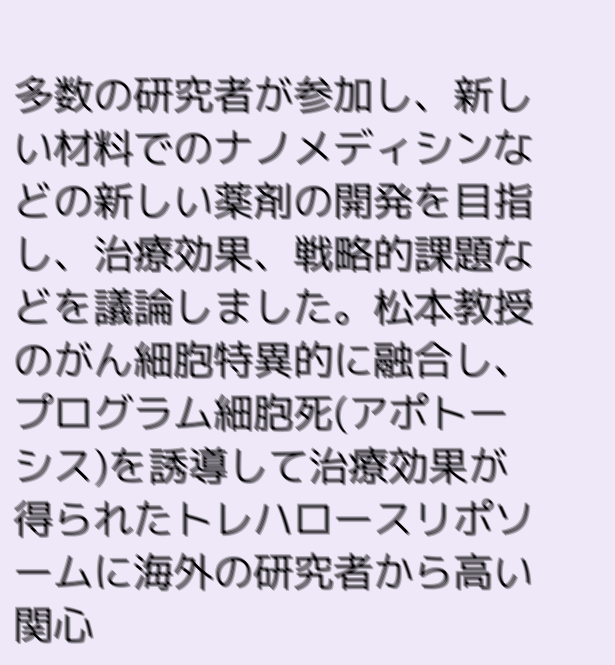多数の研究者が参加し、新しい材料でのナノメディシンなどの新しい薬剤の開発を目指し、治療効果、戦略的課題などを議論しました。松本教授のがん細胞特異的に融合し、プログラム細胞死(アポトーシス)を誘導して治療効果が得られたトレハロースリポソームに海外の研究者から高い関心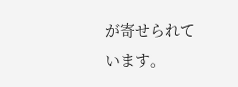が寄せられています。